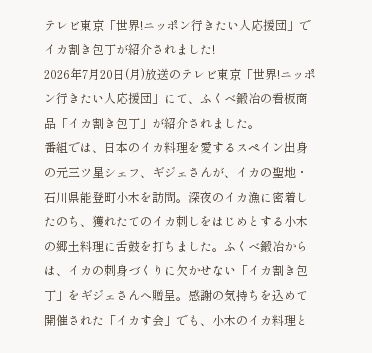テレビ東京「世界!ニッポン行きたい人応援団」でイカ割き包丁が紹介されました!
2026年7月20日(月)放送のテレビ東京「世界!ニッポン行きたい人応援団」にて、ふくべ鍛冶の看板商品「イカ割き包丁」が紹介されました。
番組では、日本のイカ料理を愛するスペイン出身の元三ツ星シェフ、ギジェさんが、イカの聖地・石川県能登町小木を訪問。深夜のイカ漁に密着したのち、獲れたてのイカ刺しをはじめとする小木の郷土料理に舌鼓を打ちました。ふくべ鍛冶からは、イカの刺身づくりに欠かせない「イカ割き包丁」をギジェさんへ贈呈。感謝の気持ちを込めて開催された「イカす会」でも、小木のイカ料理と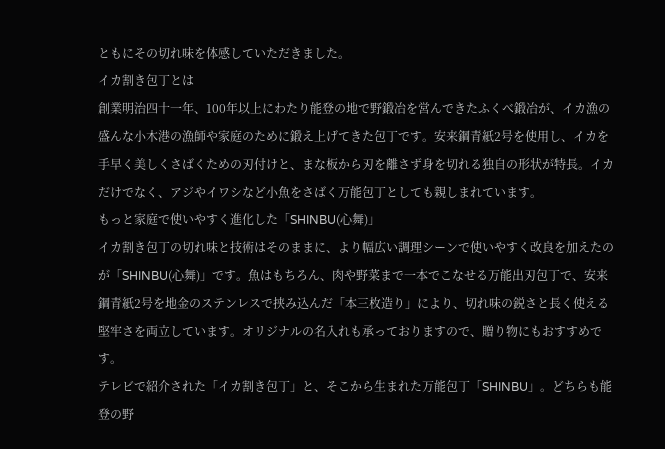ともにその切れ味を体感していただきました。
イカ割き包丁とは
創業明治四十一年、100年以上にわたり能登の地で野鍛冶を営んできたふくべ鍛冶が、イカ漁の盛んな小木港の漁師や家庭のために鍛え上げてきた包丁です。安来鋼青紙2号を使用し、イカを手早く美しくさばくための刃付けと、まな板から刃を離さず身を切れる独自の形状が特長。イカだけでなく、アジやイワシなど小魚をさばく万能包丁としても親しまれています。
もっと家庭で使いやすく進化した「SHINBU(心舞)」
イカ割き包丁の切れ味と技術はそのままに、より幅広い調理シーンで使いやすく改良を加えたのが「SHINBU(心舞)」です。魚はもちろん、肉や野菜まで一本でこなせる万能出刃包丁で、安来鋼青紙2号を地金のステンレスで挟み込んだ「本三枚造り」により、切れ味の鋭さと長く使える堅牢さを両立しています。オリジナルの名入れも承っておりますので、贈り物にもおすすめです。
テレビで紹介された「イカ割き包丁」と、そこから生まれた万能包丁「SHINBU」。どちらも能登の野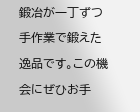鍛冶が一丁ずつ手作業で鍛えた逸品です。この機会にぜひお手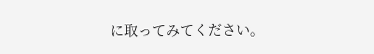に取ってみてください。